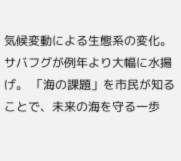気候変動による生態系の変化。サバフグが例年より大幅に水揚げ。 「海の課題」を市民が知ることで、未来の海を守る一歩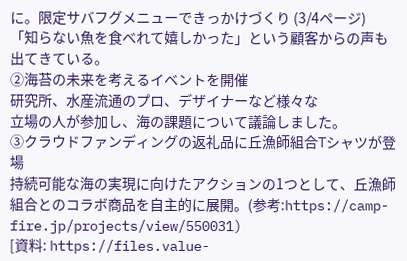に。限定サバフグメニューできっかけづくり (3/4ページ)
「知らない魚を食べれて嬉しかった」という顧客からの声も出てきている。
②海苔の未来を考えるイベントを開催
研究所、水産流通のプロ、デザイナーなど様々な
立場の人が参加し、海の課題について議論しました。
③クラウドファンディングの返礼品に丘漁師組合Tシャツが登場
持続可能な海の実現に向けたアクションの1つとして、丘漁師組合とのコラボ商品を自主的に展開。(参考:https://camp-fire.jp/projects/view/550031)
[資料: https://files.value-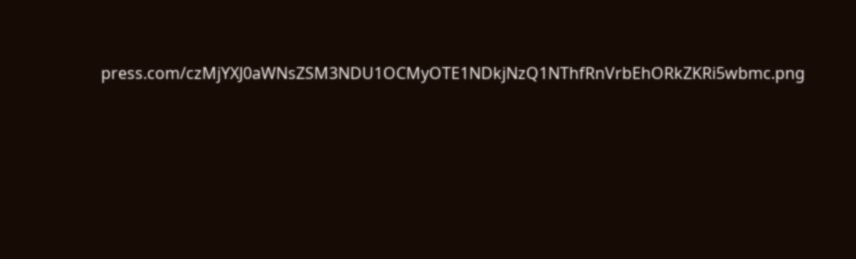press.com/czMjYXJ0aWNsZSM3NDU1OCMyOTE1NDkjNzQ1NThfRnVrbEhORkZKRi5wbmc.png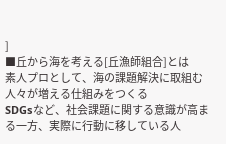]
■丘から海を考える[丘漁師組合]とは
素人プロとして、海の課題解決に取組む人々が増える仕組みをつくる
SDGsなど、社会課題に関する意識が高まる一方、実際に行動に移している人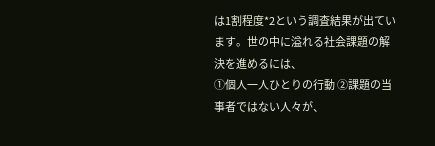は1割程度*2という調査結果が出ています。世の中に溢れる社会課題の解決を進めるには、
①個人一人ひとりの行動 ②課題の当事者ではない人々が、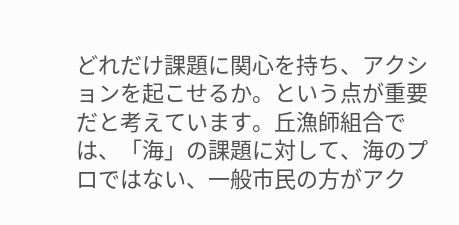どれだけ課題に関心を持ち、アクションを起こせるか。という点が重要だと考えています。丘漁師組合では、「海」の課題に対して、海のプロではない、一般市民の方がアク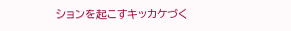ションを起こすキッカケづく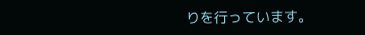りを行っています。